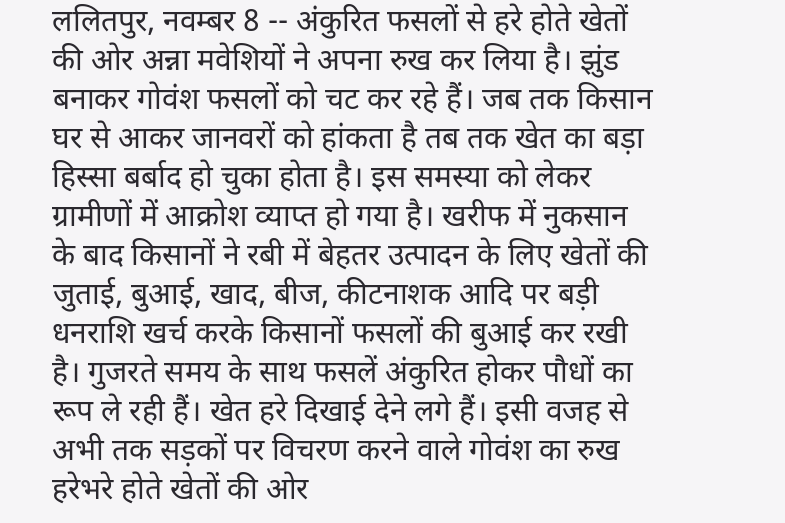ललितपुर, नवम्बर 8 -- अंकुरित फसलों से हरे होते खेतों की ओर अन्ना मवेशियों ने अपना रुख कर लिया है। झुंड बनाकर गोवंश फसलों को चट कर रहे हैं। जब तक किसान घर से आकर जानवरों को हांकता है तब तक खेत का बड़ा हिस्सा बर्बाद हो चुका होता है। इस समस्या को लेकर ग्रामीणों में आक्रोश व्याप्त हो गया है। खरीफ में नुकसान के बाद किसानों ने रबी में बेहतर उत्पादन के लिए खेतों की जुताई, बुआई, खाद, बीज, कीटनाशक आदि पर बड़ी धनराशि खर्च करके किसानों फसलों की बुआई कर रखी है। गुजरते समय के साथ फसलें अंकुरित होकर पौधों का रूप ले रही हैं। खेत हरे दिखाई देने लगे हैं। इसी वजह से अभी तक सड़कों पर विचरण करने वाले गोवंश का रुख हरेभरे होते खेतों की ओर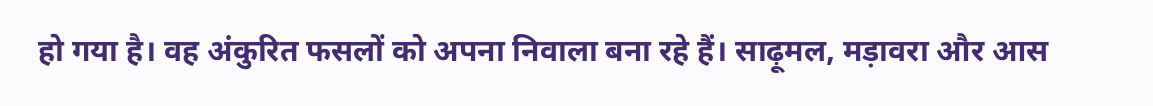हो गया है। वह अंकुरित फसलों को अपना निवाला बना रहे हैं। साढ़ूमल, मड़ावरा और आस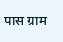पास ग्राम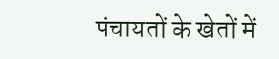पंचायतों के खेतों में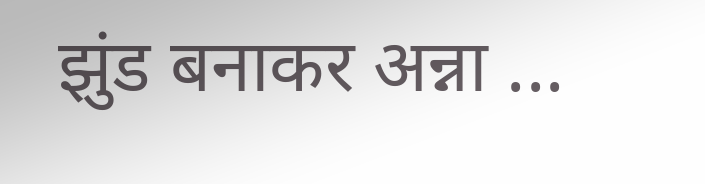झुंड बनाकर अन्ना ...